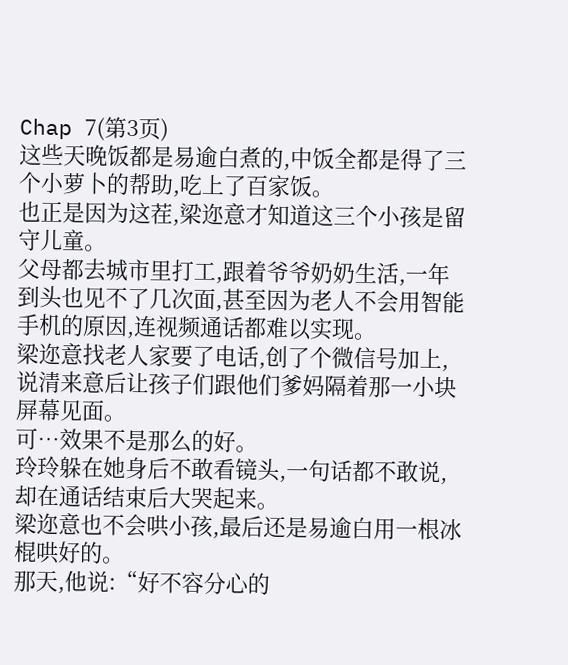Chap 7(第3页)
这些天晚饭都是易逾白煮的,中饭全都是得了三个小萝卜的帮助,吃上了百家饭。
也正是因为这茬,梁迩意才知道这三个小孩是留守儿童。
父母都去城市里打工,跟着爷爷奶奶生活,一年到头也见不了几次面,甚至因为老人不会用智能手机的原因,连视频通话都难以实现。
梁迩意找老人家要了电话,创了个微信号加上,说清来意后让孩子们跟他们爹妈隔着那一小块屏幕见面。
可…效果不是那么的好。
玲玲躲在她身后不敢看镜头,一句话都不敢说,却在通话结束后大哭起来。
梁迩意也不会哄小孩,最后还是易逾白用一根冰棍哄好的。
那天,他说:“好不容分心的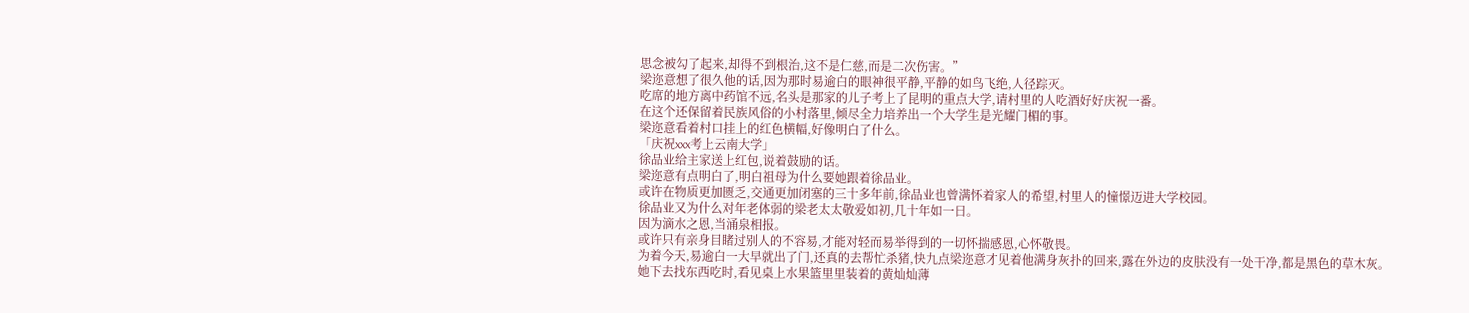思念被勾了起来,却得不到根治,这不是仁慈,而是二次伤害。”
梁迩意想了很久他的话,因为那时易逾白的眼神很平静,平静的如鸟飞绝,人径踪灭。
吃席的地方离中药馆不远,名头是那家的儿子考上了昆明的重点大学,请村里的人吃酒好好庆祝一番。
在这个还保留着民族风俗的小村落里,倾尽全力培养出一个大学生是光耀门楣的事。
梁迩意看着村口挂上的红色横幅,好像明白了什么。
「庆祝xxx考上云南大学」
徐品业给主家送上红包,说着鼓励的话。
梁迩意有点明白了,明白祖母为什么要她跟着徐品业。
或许在物质更加匮乏,交通更加闭塞的三十多年前,徐品业也曾满怀着家人的希望,村里人的憧憬迈进大学校园。
徐品业又为什么对年老体弱的梁老太太敬爱如初,几十年如一日。
因为滴水之恩,当涌泉相报。
或许只有亲身目睹过别人的不容易,才能对轻而易举得到的一切怀揣感恩,心怀敬畏。
为着今天,易逾白一大早就出了门,还真的去帮忙杀猪,快九点梁迩意才见着他满身灰扑的回来,露在外边的皮肤没有一处干净,都是黑色的草木灰。
她下去找东西吃时,看见桌上水果篮里里装着的黄灿灿薄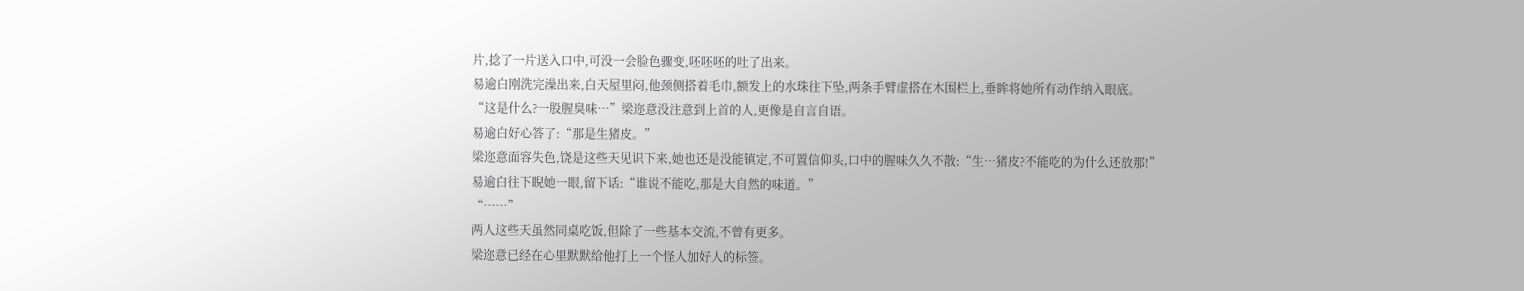片,捻了一片送入口中,可没一会脸色骤变,呸呸呸的吐了出来。
易逾白刚洗完澡出来,白天屋里闷,他颈侧搭着毛巾,额发上的水珠往下坠,两条手臂虚搭在木围栏上,垂眸将她所有动作纳入眼底。
“这是什么?一股腥臭味…”梁迩意没注意到上首的人,更像是自言自语。
易逾白好心答了:“那是生猪皮。”
梁迩意面容失色,饶是这些天见识下来,她也还是没能镇定,不可置信仰头,口中的腥味久久不散:“生…猪皮?不能吃的为什么还放那!”
易逾白往下睨她一眼,留下话:“谁说不能吃,那是大自然的味道。”
“……”
两人这些天虽然同桌吃饭,但除了一些基本交流,不曾有更多。
梁迩意已经在心里默默给他打上一个怪人加好人的标签。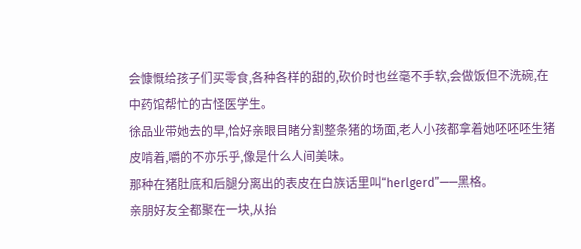会慷慨给孩子们买零食,各种各样的甜的,砍价时也丝毫不手软,会做饭但不洗碗,在中药馆帮忙的古怪医学生。
徐品业带她去的早,恰好亲眼目睹分割整条猪的场面,老人小孩都拿着她呸呸呸生猪皮啃着,嚼的不亦乐乎,像是什么人间美味。
那种在猪肚底和后腿分离出的表皮在白族话里叫“herlgerd”——黑格。
亲朋好友全都聚在一块,从抬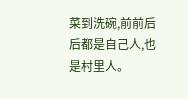菜到洗碗,前前后后都是自己人,也是村里人。